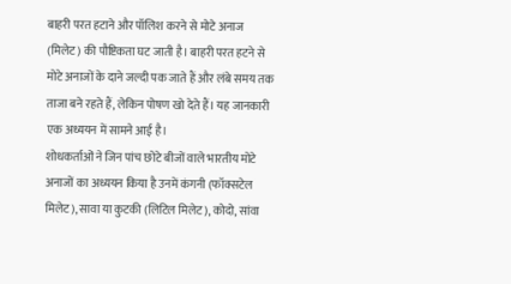बाहरी परत हटाने और पॉलिश करने से मोटे अनाज (मिलेट) की पौष्टिकता घट जाती है। बाहरी परत हटने से मोटे अनाजों के दाने जल्दी पक जाते हैं और लंबे समय तक ताजा बने रहते हैं, लेकिन पोषण खो देते हैं। यह जानकारी एक अध्ययन में सामने आई है।
शोधकर्ताओं ने जिन पांच छोटे बीजों वाले भारतीय मोटे अनाजों का अध्ययन किया है उनमें कंगनी (फॉक्सटेल मिलेट), सावा या कुटकी (लिटिल मिलेट), कोदो, सांवा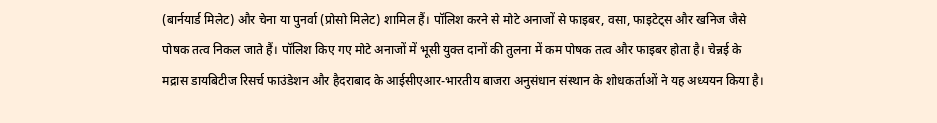(बार्नयार्ड मिलेट) और चेना या पुनर्वा (प्रोसो मिलेट) शामिल हैं। पॉलिश करने से मोटे अनाजों से फाइबर, वसा, फाइटेट्स और खनिज जैसे पोषक तत्व निकल जाते हैं। पॉलिश किए गए मोटे अनाजों में भूसी युक्त दानों की तुलना में कम पोषक तत्व और फाइबर होता है। चेन्नई के मद्रास डायबिटीज रिसर्च फाउंडेशन और हैदराबाद के आईसीएआर-भारतीय बाजरा अनुसंधान संस्थान के शोधकर्ताओं ने यह अध्ययन किया है।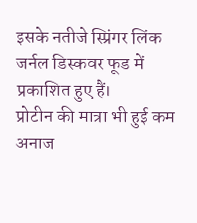इसके नतीजे स्प्रिंगर लिंक जर्नल डिस्कवर फूड में प्रकाशित हुए हैं।
प्रोटीन की मात्रा भी हुई कम
अनाज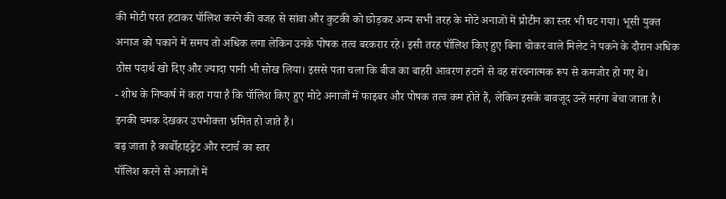की मोटी परत हटाकर पॉलिश करने की वजह से सांवा और कुटकी को छोड़कर अन्य सभी तरह के मोटे अनाजों में प्रोटीन का स्तर भी घट गया। भूसी युक्त अनाज को पकाने में समय तो अधिक लगा लेकिन उनके पोषक तत्व बरकरार रहे। इसी तरह पॉलिश किए हुए बिना चोकर वाले मिलेट ने पकने के दौरान अधिक ठोस पदार्थ खो दिए और ज्यादा पानी भी सोख लिया। इससे पता चला कि बीज का बाहरी आवरण हटाने से वह संरचनात्मक रूप से कमजोर हो गए थे।
- शोध के निष्कर्ष में कहा गया है कि पॉलिश किए हुए मोटे अनाजों में फाइबर और पोषक तत्व कम होते हैं, लेकिन इसके बावजूद उन्हें महंगा बेचा जाता है। इनकी चमक देखकर उपभोक्ता भ्रमित हो जाते हैं।
बढ़ जाता है कार्बोहाइड्रेट और स्टार्च का स्तर
पॉलिश करने से अनाजों में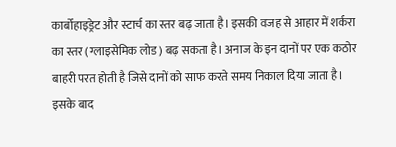कार्बोहाइड्रेट और स्टार्च का स्तर बढ़ जाता है। इसकी वजह से आहार में शर्करा का स्तर (ग्लाइसेमिक लोड) बढ़ सकता है। अनाज के इन दानों पर एक कठोर बाहरी परत होती है जिसे दानों को साफ करते समय निकाल दिया जाता है। इसके बाद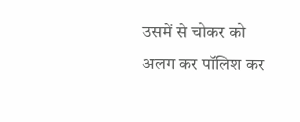उसमें से चोकर को अलग कर पॉलिश कर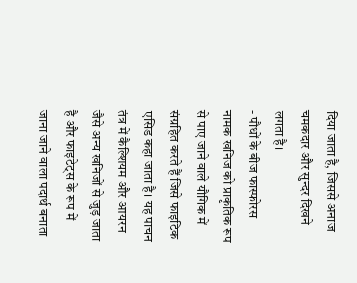दिया जाता है, जिससे अनाज चमकदार और सुन्दर दिखने लगता है।
- पौधों के बीज फास्फोरस नामक खनिज को प्राकृतिक रूप से पाए जाने वाले यौगिक में संग्रहित करते हैं जिसे फाइटिक एसिड कहा जाता है। यह पाचन तंत्र में कैल्शियम और आयरन जैसे अन्य खनिजों से जुड़ जाता है और फाइटेट्स के रूप में जाना जाने वाला पदार्थ बनाता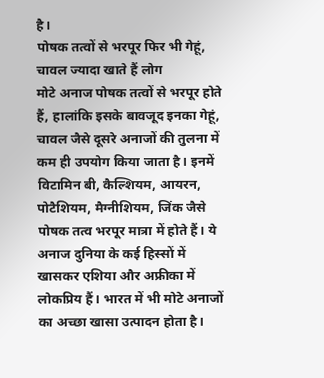है।
पोषक तत्वों से भरपूर फिर भी गेहूं, चावल ज्यादा खाते हैं लोग
मोटे अनाज पोषक तत्वों से भरपूर होते हैं, हालांकि इसके बावजूद इनका गेहूं, चावल जैसे दूसरे अनाजों की तुलना में कम ही उपयोग किया जाता है। इनमें विटामिन बी, कैल्शियम, आयरन, पोटैशियम, मैग्नीशियम, जिंक जैसे पोषक तत्व भरपूर मात्रा में होते हैं। ये अनाज दुनिया के कई हिस्सों में खासकर एशिया और अफ्रीका में लोकप्रिय हैं। भारत में भी मोटे अनाजों का अच्छा खासा उत्पादन होता है।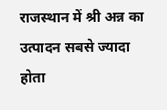राजस्थान में श्री अन्न का उत्पादन सबसे ज्यादा होता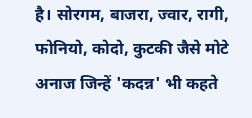है। सोरगम, बाजरा, ज्वार, रागी, फोनियो, कोदो, कुटकी जैसे मोटे अनाज जिन्हें 'कदन्न' भी कहते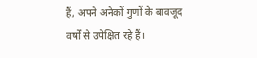हैं, अपने अनेकों गुणों के बावजूद वर्षों से उपेक्षित रहे हैं।